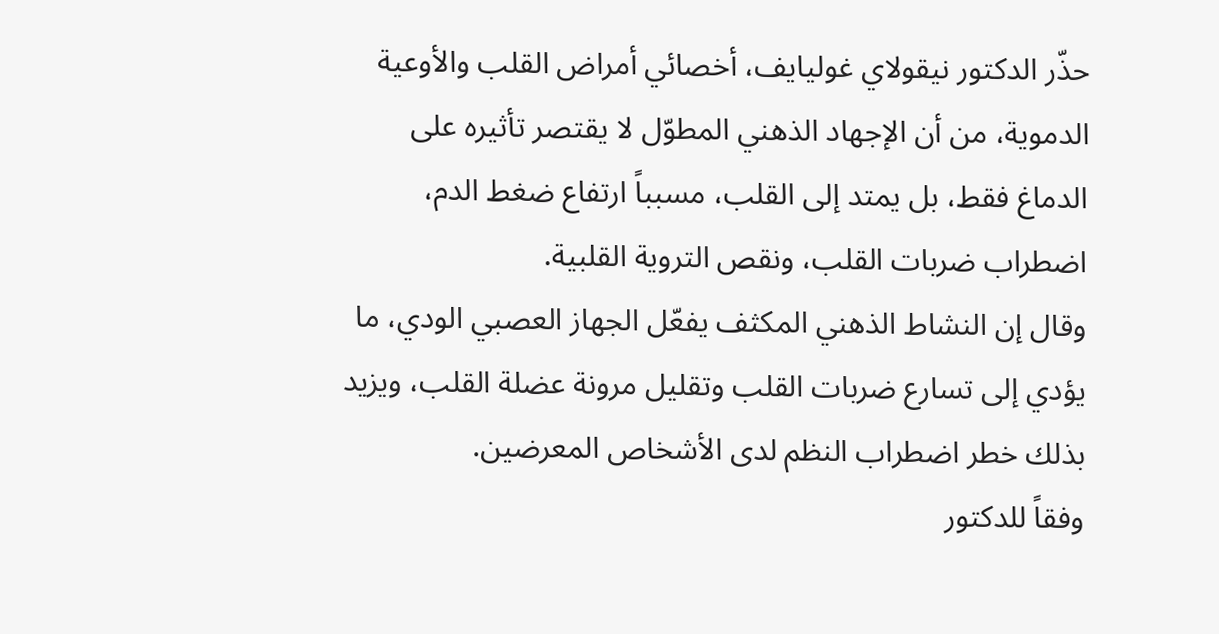حذّر الدكتور نيقولاي غوليايف، أخصائي أمراض القلب والأوعية الدموية، من أن الإجهاد الذهني المطوّل لا يقتصر تأثيره على الدماغ فقط، بل يمتد إلى القلب، مسبباً ارتفاع ضغط الدم، اضطراب ضربات القلب، ونقص التروية القلبية.
وقال إن النشاط الذهني المكثف يفعّل الجهاز العصبي الودي، ما يؤدي إلى تسارع ضربات القلب وتقليل مرونة عضلة القلب، ويزيد بذلك خطر اضطراب النظم لدى الأشخاص المعرضين.
وفقاً للدكتور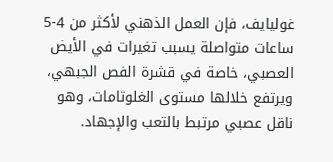غوليايف، فإن العمل الذهني لأكثر من 4-5 ساعات متواصلة يسبب تغيرات في الأيض العصبي، خاصة في قشرة الفص الجبهي، ويرتفع خلالها مستوى الغلوتامات، وهو ناقل عصبي مرتبط بالتعب والإجهاد.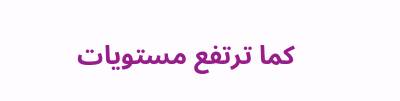كما ترتفع مستويات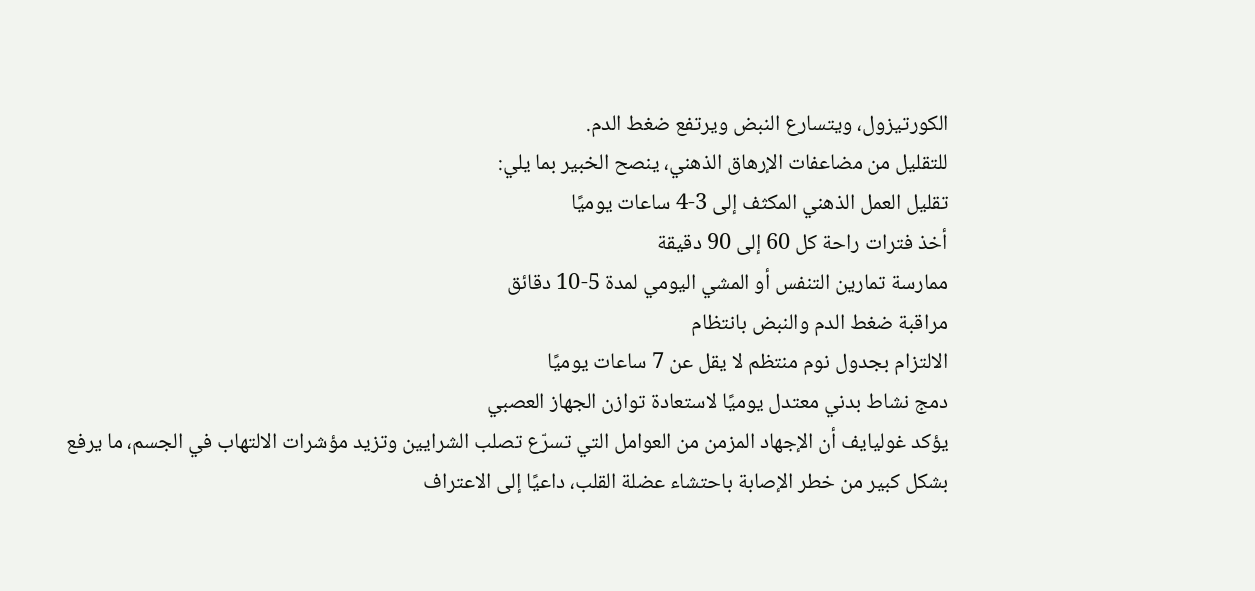الكورتيزول، ويتسارع النبض ويرتفع ضغط الدم.
للتقليل من مضاعفات الإرهاق الذهني، ينصح الخبير بما يلي:
تقليل العمل الذهني المكثف إلى 3-4 ساعات يوميًا
أخذ فترات راحة كل 60 إلى 90 دقيقة
ممارسة تمارين التنفس أو المشي اليومي لمدة 5-10 دقائق
مراقبة ضغط الدم والنبض بانتظام
الالتزام بجدول نوم منتظم لا يقل عن 7 ساعات يوميًا
دمج نشاط بدني معتدل يوميًا لاستعادة توازن الجهاز العصبي
يؤكد غوليايف أن الإجهاد المزمن من العوامل التي تسرّع تصلب الشرايين وتزيد مؤشرات الالتهاب في الجسم، ما يرفع بشكل كبير من خطر الإصابة باحتشاء عضلة القلب، داعيًا إلى الاعتراف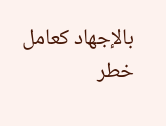بالإجهاد كعامل خطر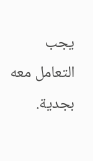يجب التعامل معه بجدية.